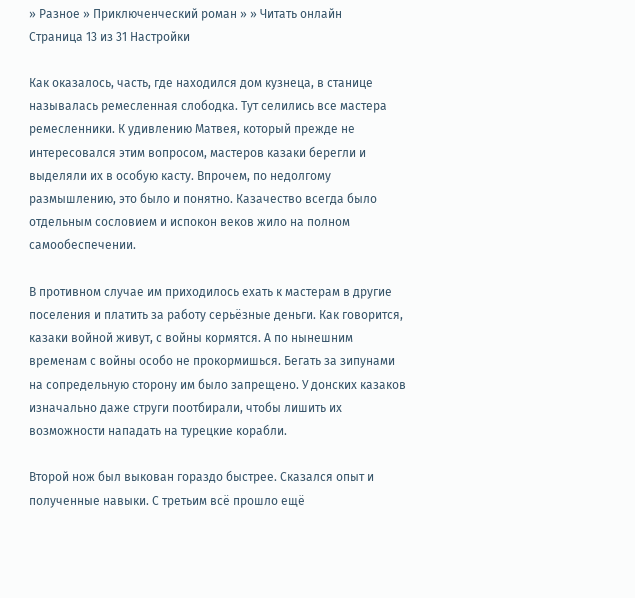» Разное » Приключенческий роман » » Читать онлайн
Страница 13 из 31 Настройки

Как оказалось, часть, где находился дом кузнеца, в станице называлась ремесленная слободка. Тут селились все мастера ремесленники. К удивлению Матвея, который прежде не интересовался этим вопросом, мастеров казаки берегли и выделяли их в особую касту. Впрочем, по недолгому размышлению, это было и понятно. Казачество всегда было отдельным сословием и испокон веков жило на полном самообеспечении.

В противном случае им приходилось ехать к мастерам в другие поселения и платить за работу серьёзные деньги. Как говорится, казаки войной живут, с войны кормятся. А по нынешним временам с войны особо не прокормишься. Бегать за зипунами на сопредельную сторону им было запрещено. У донских казаков изначально даже струги поотбирали, чтобы лишить их возможности нападать на турецкие корабли.

Второй нож был выкован гораздо быстрее. Сказался опыт и полученные навыки. С третьим всё прошло ещё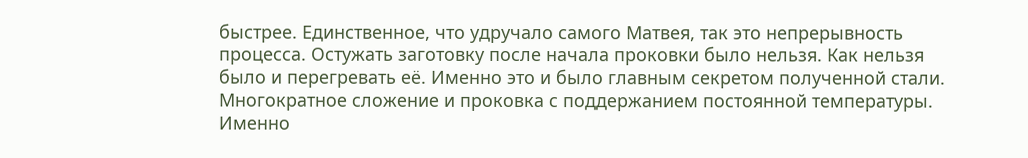быстрее. Единственное, что удручало самого Матвея, так это непрерывность процесса. Остужать заготовку после начала проковки было нельзя. Как нельзя было и перегревать её. Именно это и было главным секретом полученной стали. Многократное сложение и проковка с поддержанием постоянной температуры. Именно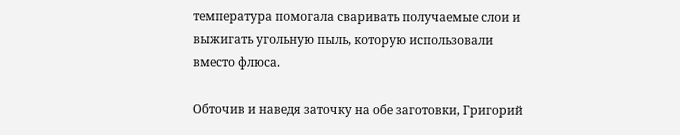температура помогала сваривать получаемые слои и выжигать угольную пыль, которую использовали вместо флюса.

Обточив и наведя заточку на обе заготовки, Григорий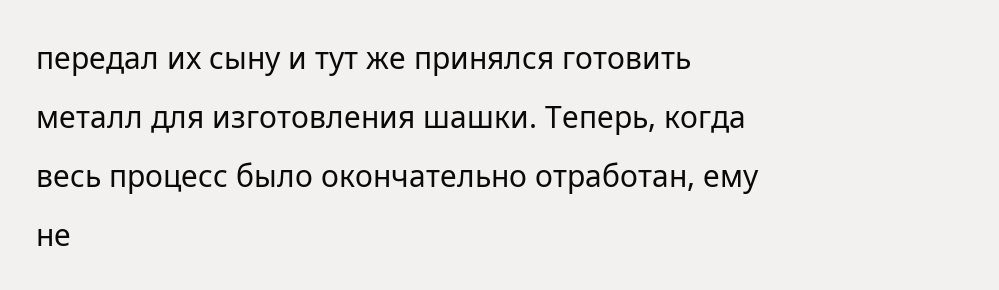передал их сыну и тут же принялся готовить металл для изготовления шашки. Теперь, когда весь процесс было окончательно отработан, ему не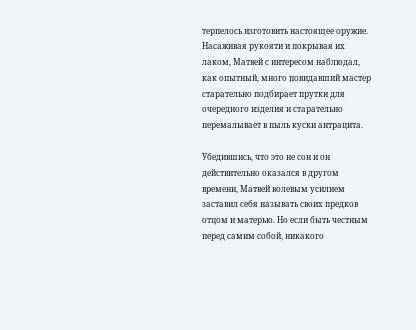терпелось изготовить настоящее оружие. Насаживая рукояти и покрывая их лаком, Матвей с интересом наблюдал, как опытный, много повидавший мастер старательно подбирает прутки для очередного изделия и старательно перемалывает в пыль куски антрацита.

Убедившись, что это не сон и он действительно оказался в другом времени, Матвей волевым усилием заставил себя называть своих предков отцом и матерью. Но если быть честным перед самим собой, никакого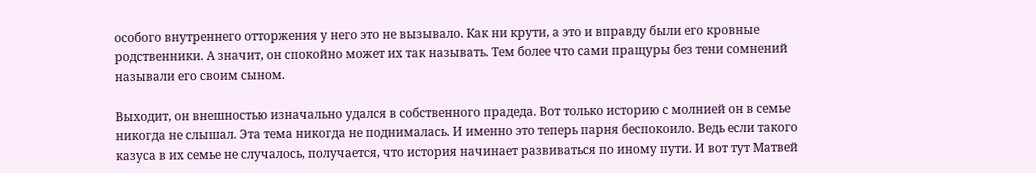особого внутреннего отторжения у него это не вызывало. Как ни крути, а это и вправду были его кровные родственники. А значит, он спокойно может их так называть. Тем более что сами пращуры без тени сомнений называли его своим сыном.

Выходит, он внешностью изначально удался в собственного прадеда. Вот только историю с молнией он в семье никогда не слышал. Эта тема никогда не поднималась. И именно это теперь парня беспокоило. Ведь если такого казуса в их семье не случалось, получается, что история начинает развиваться по иному пути. И вот тут Матвей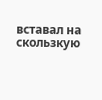вставал на скользкую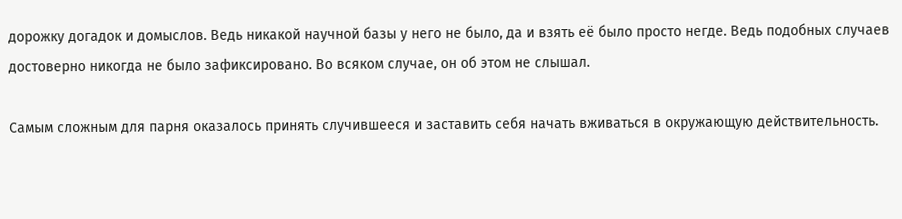дорожку догадок и домыслов. Ведь никакой научной базы у него не было, да и взять её было просто негде. Ведь подобных случаев достоверно никогда не было зафиксировано. Во всяком случае, он об этом не слышал.

Самым сложным для парня оказалось принять случившееся и заставить себя начать вживаться в окружающую действительность.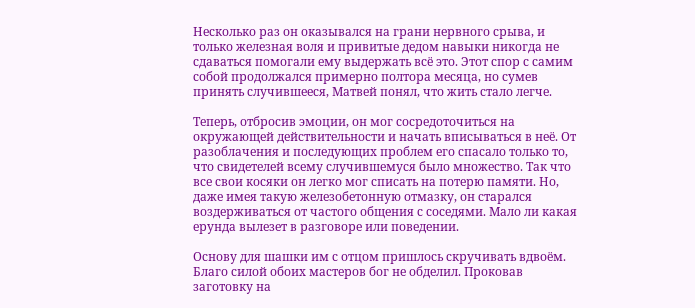Несколько раз он оказывался на грани нервного срыва, и только железная воля и привитые дедом навыки никогда не сдаваться помогали ему выдержать всё это. Этот спор с самим собой продолжался примерно полтора месяца, но сумев принять случившееся, Матвей понял, что жить стало легче.

Теперь, отбросив эмоции, он мог сосредоточиться на окружающей действительности и начать вписываться в неё. От разоблачения и последующих проблем его спасало только то, что свидетелей всему случившемуся было множество. Так что все свои косяки он легко мог списать на потерю памяти. Но, даже имея такую железобетонную отмазку, он старался воздерживаться от частого общения с соседями. Мало ли какая ерунда вылезет в разговоре или поведении.

Основу для шашки им с отцом пришлось скручивать вдвоём. Благо силой обоих мастеров бог не обделил. Проковав заготовку на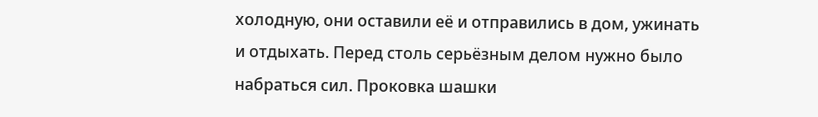холодную, они оставили её и отправились в дом, ужинать и отдыхать. Перед столь серьёзным делом нужно было набраться сил. Проковка шашки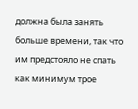должна была занять больше времени, так что им предстояло не спать как минимум трое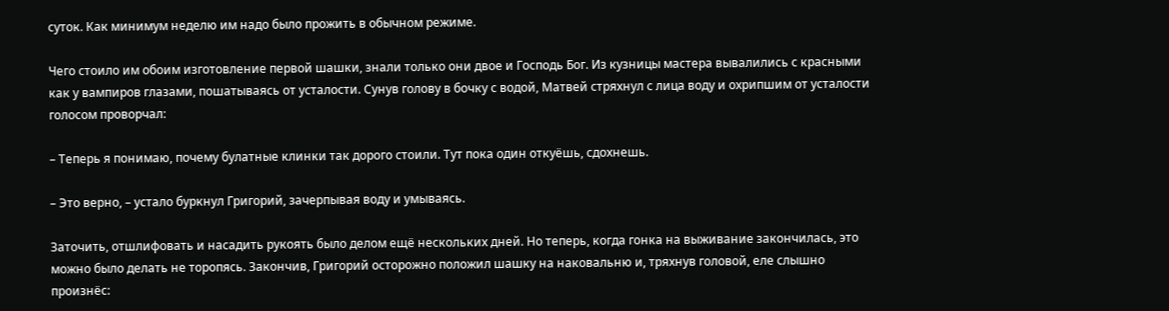суток. Как минимум неделю им надо было прожить в обычном режиме.

Чего стоило им обоим изготовление первой шашки, знали только они двое и Господь Бог. Из кузницы мастера вывалились с красными как у вампиров глазами, пошатываясь от усталости. Сунув голову в бочку с водой, Матвей стряхнул с лица воду и охрипшим от усталости голосом проворчал:

– Теперь я понимаю, почему булатные клинки так дорого стоили. Тут пока один откуёшь, сдохнешь.

– Это верно, – устало буркнул Григорий, зачерпывая воду и умываясь.

Заточить, отшлифовать и насадить рукоять было делом ещё нескольких дней. Но теперь, когда гонка на выживание закончилась, это можно было делать не торопясь. Закончив, Григорий осторожно положил шашку на наковальню и, тряхнув головой, еле слышно произнёс: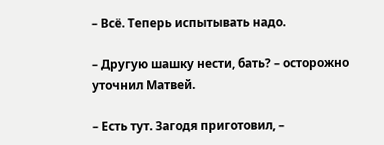– Всё. Теперь испытывать надо.

– Другую шашку нести, бать? – осторожно уточнил Матвей.

– Есть тут. Загодя приготовил, –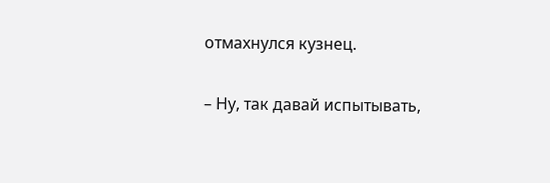отмахнулся кузнец.

– Ну, так давай испытывать,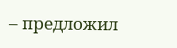– предложил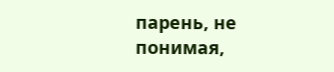парень, не понимая,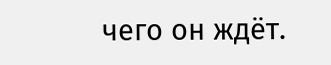чего он ждёт.